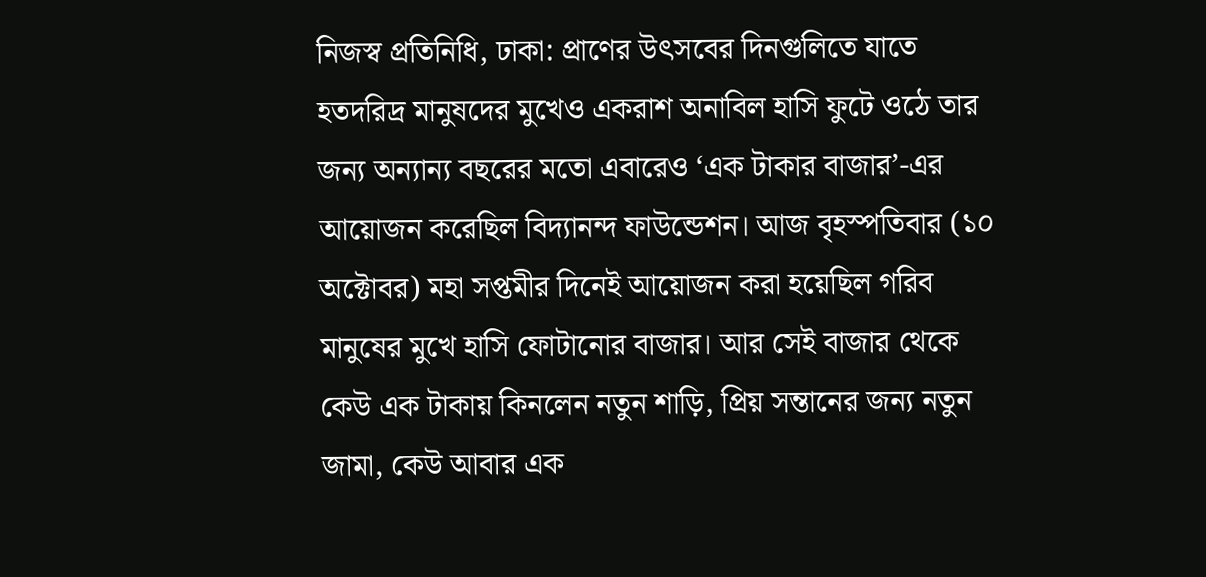নিজস্ব প্রতিনিধি, ঢাকা: প্রাণের উৎসবের দিনগুলিতে যাতে হতদরিদ্র মানুষদের মুখেও একরাশ অনাবিল হাসি ফুটে ওঠে তার জন্য অন্যান্য বছরের মতো এবারেও ‘এক টাকার বাজার’-এর আয়োজন করেছিল বিদ্যানন্দ ফাউন্ডেশন। আজ বৃহস্পতিবার (১০ অক্টোবর) মহা সপ্তমীর দিনেই আয়োজন করা হয়েছিল গরিব মানুষের মুখে হাসি ফোটানোর বাজার। আর সেই বাজার থেকে কেউ এক টাকায় কিনলেন নতুন শাড়ি, প্রিয় সন্তানের জন্য নতুন জামা, কেউ আবার এক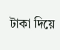টাকা দিয়ে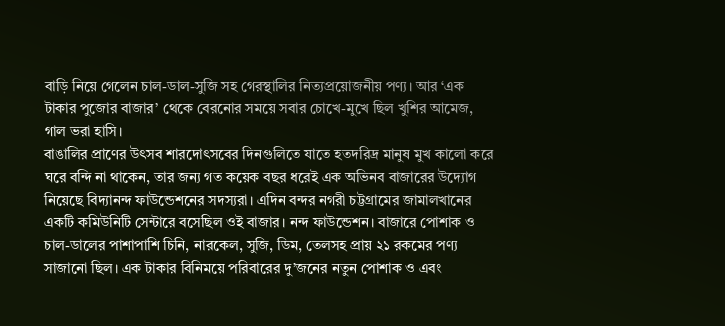বাড়ি নিয়ে গেলেন চাল-ডাল-সুজি সহ গেরস্থালির নিত্যপ্রয়োজনীয় পণ্য। আর ‘এক টাকার পুজোর বাজার’ থেকে বেরনোর সময়ে সবার চোখে-মুখে ছিল খুশির আমেজ, গাল ভরা হাসি।
বাঙালির প্রাণের উৎসব শারদোৎসবের দিনগুলিতে যাতে হতদরিদ্র মানুষ মুখ কালো করে ঘরে বন্দি না থাকেন, তার জন্য গত কয়েক বছর ধরেই এক অভিনব বাজারের উদ্যোগ নিয়েছে বিদ্যানন্দ ফাউন্ডেশনের সদস্যরা। এদিন বন্দর নগরী চট্টগ্রামের জামালখানের একটি কমিউনিটি সেন্টারে বসেছিল ওই বাজার। নন্দ ফাউন্ডেশন। বাজারে পোশাক ও চাল-ডালের পাশাপাশি চিনি, নারকেল, সুজি, ডিম, তেলসহ প্রায় ২১ রকমের পণ্য সাজানো ছিল। এক টাকার বিনিময়ে পরিবারের দু’জনের নতুন পোশাক ও এবং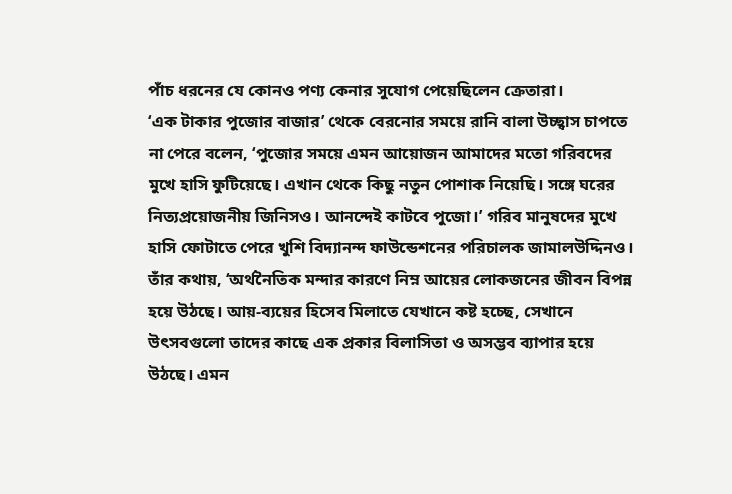পাঁচ ধরনের যে কোনও পণ্য কেনার সুযোগ পেয়েছিলেন ক্রেতারা।
‘এক টাকার পুজোর বাজার’ থেকে বেরনোর সময়ে রানি বালা উচ্ছ্বাস চাপতে না পেরে বলেন, ‘পুজোর সময়ে এমন আয়োজন আমাদের মতো গরিবদের মুখে হাসি ফুটিয়েছে। এখান থেকে কিছু নতুন পোশাক নিয়েছি। সঙ্গে ঘরের নিত্যপ্রয়োজনীয় জিনিসও। আনন্দেই কাটবে পুজো।’ গরিব মানুষদের মুখে হাসি ফোটাতে পেরে খুশি বিদ্যানন্দ ফাউন্ডেশনের পরিচালক জামালউদ্দিনও। তাঁর কথায়, ‘অর্থনৈতিক মন্দার কারণে নিম্ন আয়ের লোকজনের জীবন বিপন্ন হয়ে উঠছে। আয়-ব্যয়ের হিসেব মিলাতে যেখানে কষ্ট হচ্ছে, সেখানে উৎসবগুলো তাদের কাছে এক প্রকার বিলাসিতা ও অসম্ভব ব্যাপার হয়ে উঠছে। এমন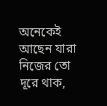অনেকেই আছেন যারা নিজের তো দূরে থাক,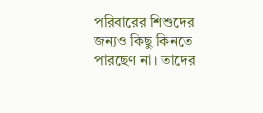পরিবারের শিশুদের জন্যও কিছু কিনতে পারছেণ না। তাদের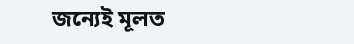জন্যেই মূলত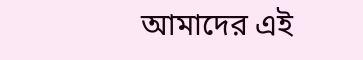আমাদের এই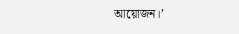আয়োজন।’